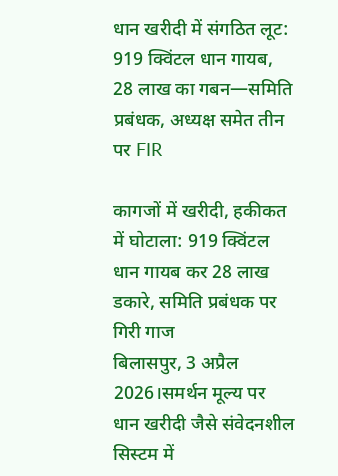धान खरीदी में संगठित लूट: 919 क्विंटल धान गायब, 28 लाख का गबन—समिति प्रबंधक, अध्यक्ष समेत तीन पर FIR

कागजों में खरीदी, हकीकत में घोटाला: 919 क्विंटल धान गायब कर 28 लाख डकारे, समिति प्रबंधक पर गिरी गाज
बिलासपुर, 3 अप्रैल 2026।समर्थन मूल्य पर धान खरीदी जैसे संवेदनशील सिस्टम में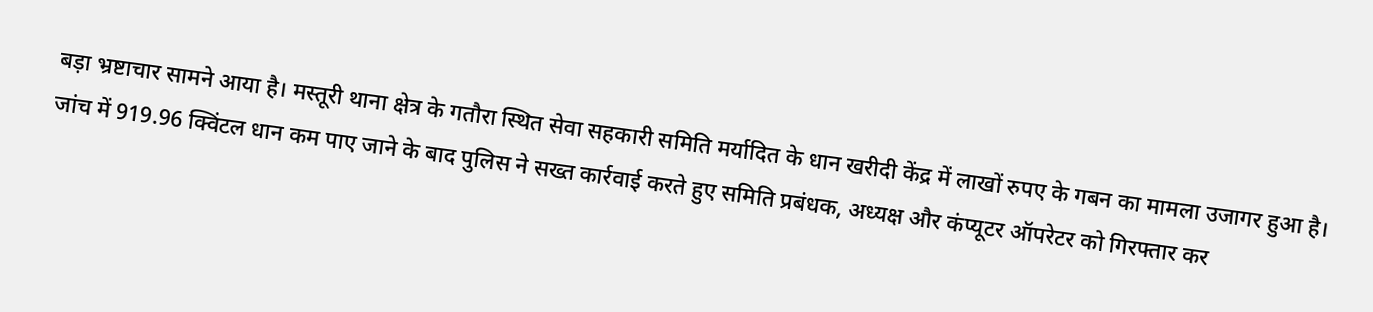बड़ा भ्रष्टाचार सामने आया है। मस्तूरी थाना क्षेत्र के गतौरा स्थित सेवा सहकारी समिति मर्यादित के धान खरीदी केंद्र में लाखों रुपए के गबन का मामला उजागर हुआ है। जांच में 919.96 क्विंटल धान कम पाए जाने के बाद पुलिस ने सख्त कार्रवाई करते हुए समिति प्रबंधक, अध्यक्ष और कंप्यूटर ऑपरेटर को गिरफ्तार कर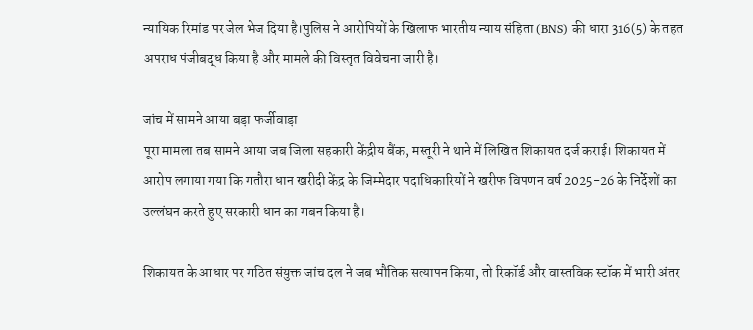न्यायिक रिमांड पर जेल भेज दिया है।पुलिस ने आरोपियों के खिलाफ भारतीय न्याय संहिता (BNS) की धारा 316(5) के तहत अपराध पंजीबद्ध किया है और मामले की विस्तृत विवेचना जारी है।

जांच में सामने आया बड़ा फर्जीवाड़ा
पूरा मामला तब सामने आया जब जिला सहकारी केंद्रीय बैंक, मस्तूरी ने थाने में लिखित शिकायत दर्ज कराई। शिकायत में आरोप लगाया गया कि गतौरा धान खरीदी केंद्र के जिम्मेदार पदाधिकारियों ने खरीफ विपणन वर्ष 2025-26 के निर्देशों का उल्लंघन करते हुए सरकारी धान का गबन किया है।

शिकायत के आधार पर गठित संयुक्त जांच दल ने जब भौतिक सत्यापन किया, तो रिकॉर्ड और वास्तविक स्टॉक में भारी अंतर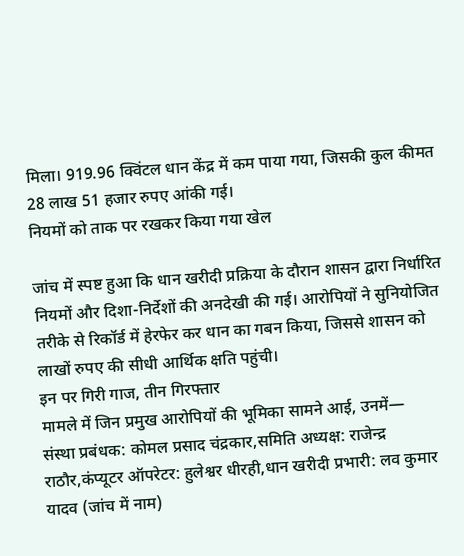मिला। 919.96 क्विंटल धान केंद्र में कम पाया गया, जिसकी कुल कीमत 28 लाख 51 हजार रुपए आंकी गई।
नियमों को ताक पर रखकर किया गया खेल

जांच में स्पष्ट हुआ कि धान खरीदी प्रक्रिया के दौरान शासन द्वारा निर्धारित नियमों और दिशा-निर्देशों की अनदेखी की गई। आरोपियों ने सुनियोजित तरीके से रिकॉर्ड में हेरफेर कर धान का गबन किया, जिससे शासन को लाखों रुपए की सीधी आर्थिक क्षति पहुंची।
इन पर गिरी गाज, तीन गिरफ्तार
मामले में जिन प्रमुख आरोपियों की भूमिका सामने आई, उनमें—
संस्था प्रबंधक: कोमल प्रसाद चंद्रकार,समिति अध्यक्ष: राजेन्द्र राठौर,कंप्यूटर ऑपरेटर: हुलेश्वर धीरही,धान खरीदी प्रभारी: लव कुमार यादव (जांच में नाम)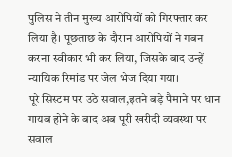पुलिस ने तीन मुख्य आरोपियों को गिरफ्तार कर लिया है। पूछताछ के दौरान आरोपियों ने गबन करना स्वीकार भी कर लिया, जिसके बाद उन्हें न्यायिक रिमांड पर जेल भेज दिया गया।
पूरे सिस्टम पर उठे सवाल,इतने बड़े पैमाने पर धान गायब होने के बाद अब पूरी खरीदी व्यवस्था पर सवाल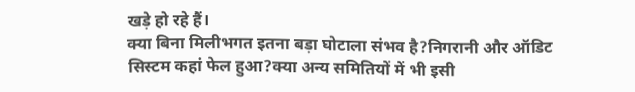खड़े हो रहे हैं।
क्या बिना मिलीभगत इतना बड़ा घोटाला संभव है?निगरानी और ऑडिट सिस्टम कहां फेल हुआ?क्या अन्य समितियों में भी इसी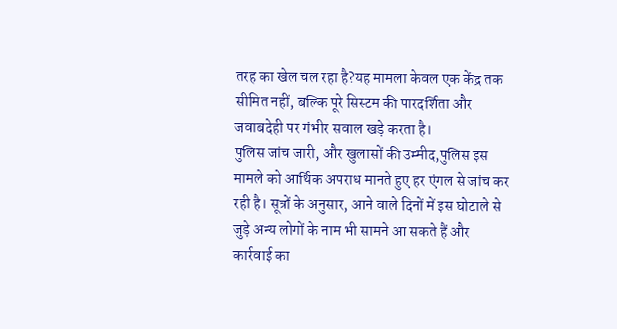तरह का खेल चल रहा है?यह मामला केवल एक केंद्र तक सीमित नहीं, बल्कि पूरे सिस्टम की पारदर्शिता और जवाबदेही पर गंभीर सवाल खड़े करता है।
पुलिस जांच जारी, और खुलासों की उम्मीद,पुलिस इस मामले को आर्थिक अपराध मानते हुए हर एंगल से जांच कर रही है। सूत्रों के अनुसार, आने वाले दिनों में इस घोटाले से जुड़े अन्य लोगों के नाम भी सामने आ सकते हैं और कार्रवाई का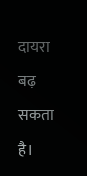दायरा बढ़ सकता है।